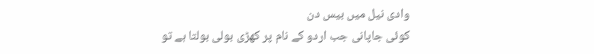وادی نیل میں بیس دن
کوئی جاپانی جب اردو کے نام پر کھڑی بولی بولتا ہے تو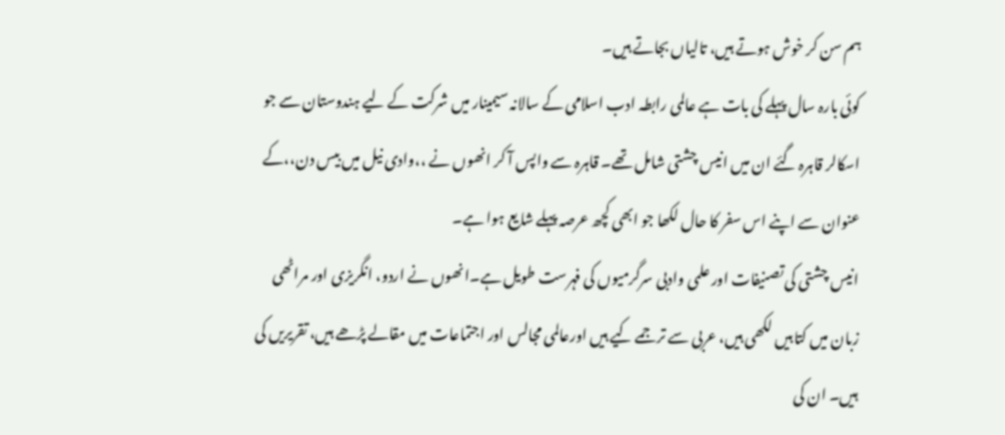ہم سن کر خوش ہوتے ہیں، تالیاں بجاتے ہیں۔
کوئی بارہ سال پہلے کی بات ہے عالمی رابطہ ادب اسلامی کے سالانہ سیمینار میں شرکت کے لیے ہندوستان سے جو اسکالر قاہرہ گئے ان میں انیس چشتی شامل تھے۔ قاہرہ سے واپس آ کر انھوں نے ،،وادی نیل میں بیس دن،،کے عنوان سے اپنے اس سفر کا حال لکھا جو ابھی کچھ عرصہ پہلے شایع ہوا ہے۔
انیس چشتی کی تصنیفات اور علمی وادبی سرگرمیوں کی فہرست طویل ہے۔انھوں نے اردو، انگریزی اور مراٹھی زبان میں کتابیں لکھی ہیں، عربی سے ترجمے کیے ہیں اورعالمی مجالس اور اجتماعات میں مقالے پڑھے ہیں، تقریریں کی ہیں۔ ان کی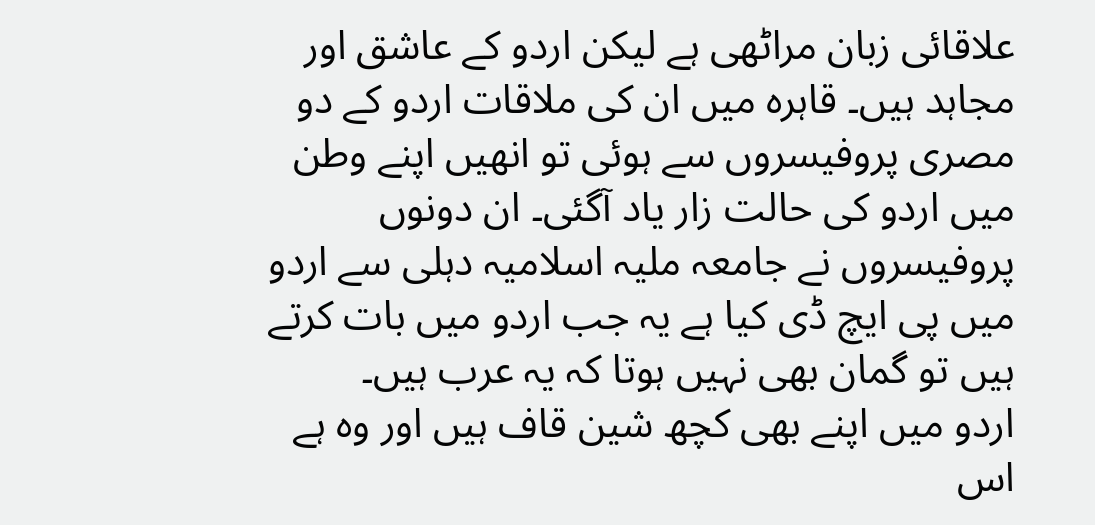علاقائی زبان مراٹھی ہے لیکن اردو کے عاشق اور مجاہد ہیں۔ قاہرہ میں ان کی ملاقات اردو کے دو مصری پروفیسروں سے ہوئی تو انھیں اپنے وطن میں اردو کی حالت زار یاد آگئی۔ ان دونوں پروفیسروں نے جامعہ ملیہ اسلامیہ دہلی سے اردو میں پی ایچ ڈی کیا ہے یہ جب اردو میں بات کرتے ہیں تو گمان بھی نہیں ہوتا کہ یہ عرب ہیں۔
اردو میں اپنے بھی کچھ شین قاف ہیں اور وہ ہے اس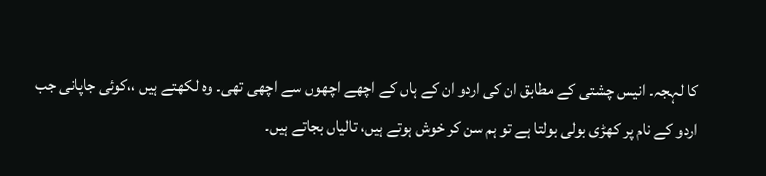کا لہجہ۔ انیس چشتی کے مطابق ان کی اردو ان کے ہاں کے اچھے اچھوں سے اچھی تھی۔ وہ لکھتے ہیں ،،کوئی جاپانی جب اردو کے نام پر کھڑی بولی بولتا ہے تو ہم سن کر خوش ہوتے ہیں، تالیاں بجاتے ہیں۔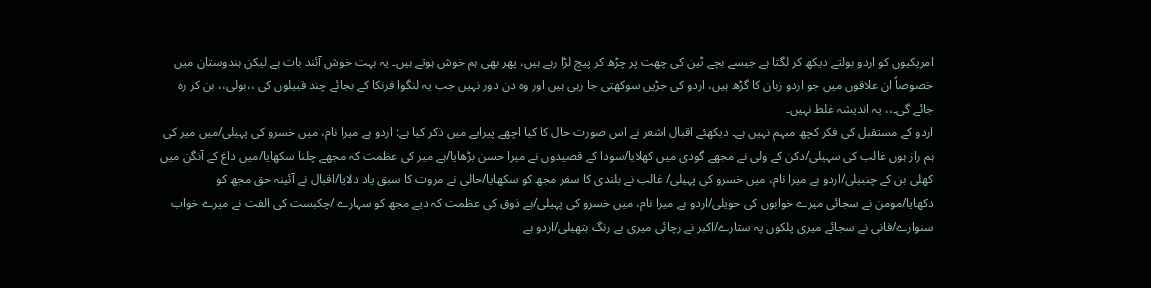امریکیوں کو اردو بولتے دیکھ کر لگتا ہے جیسے بچے ٹین کی چھت پر چڑھ کر پیچ لڑا رہے ہیں، پھر بھی ہم خوش ہوتے ہیں۔ یہ بہت خوش آئند بات ہے لیکن ہندوستان میں خصوصاً ان علاقوں میں جو اردو زبان کا گڑھ ہیں، اردو کی جڑیں سوکھتی جا رہی ہیں اور وہ دن دور نہیں جب یہ لنگوا فرنکا کے بجائے چند قبیلوں کی ،،بولی،، بن کر رہ جائے گی۔،، یہ اندیشہ غلط نہیں۔
اردو کے مستقبل کی فکر کچھ مبہم نہیں ہے۔ دیکھئے اقبال اشعر نے اس صورت حال کا کیا اچھے پیرایے میں ذکر کیا ہے: اردو ہے میرا نام، میں خسرو کی پہیلی/میں میر کی ہم راز ہوں غالب کی سہیلی/دکن کے ولی نے مجھے گودی میں کھلایا/سودا کے قصیدوں نے میرا حسن بڑھایا/ہے میر کی عظمت کہ مجھے چلنا سکھایا/میں داغ کے آنگن میں کھلی بن کے چنبیلی/اردو ہے میرا نام، میں خسرو کی پہیلی/ غالب نے بلندی کا سفر مجھ کو سکھایا/حالی نے مروت کا سبق یاد دلایا/اقبال نے آئینہ حق مجھ کو دکھایا/مومن نے سجائی میرے خوابوں کی حویلی/اردو ہے میرا نام، میں خسرو کی پہیلی/ہے ذوق کی عظمت کہ دیے مجھ کو سہارے /چکبست کی الفت نے میرے خواب سنوارے/فانی نے سجائے میری پلکوں پہ ستارے/اکبر نے رچائی میری بے رنگ ہتھیلی/اردو ہے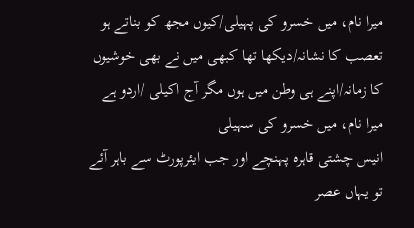میرا نام، میں خسرو کی پہیلی/کیوں مجھ کو بناتے ہو تعصب کا نشانہ/دیکھا تھا کبھی میں نے بھی خوشیوں کا زمانہ/اپنے ہی وطن میں ہوں مگر آج اکیلی /اردو ہے میرا نام، میں خسرو کی سہیلی
انیس چشتی قاہرہ پہنچے اور جب ایئرپورٹ سے باہر آئے تو یہاں عصر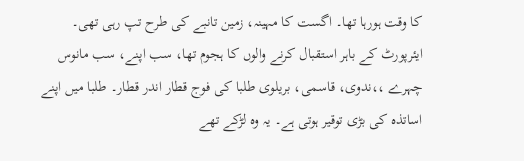کا وقت ہورہا تھا۔ اگست کا مہینہ، زمین تانبے کی طرح تپ رہی تھی۔ ایئرپورٹ کے باہر استقبال کرنے والوں کا ہجوم تھا، سب اپنے، سب مانوس چہرے ،،ندوی، قاسمی، بریلوی طلبا کی فوج قطار اندر قطار۔ طلبا میں اپنے اساتذہ کی بڑی توقیر ہوتی ہے۔ یہ وہ لڑکے تھے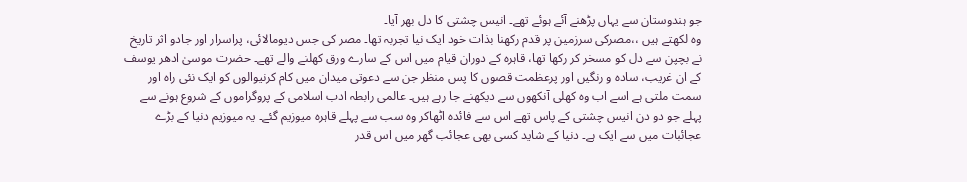جو ہندوستان سے یہاں پڑھنے آئے ہوئے تھے۔ انیس چشتی کا دل بھر آیا۔
وہ لکھتے ہیں ،،مصرکی سرزمین پر قدم رکھنا بذات خود ایک نیا تجربہ تھا۔ مصر کی جس دیومالائی، پراسرار اور جادو اثر تاریخ نے بچپن سے دل کو مسخر کر رکھا تھا، قاہرہ کے دوران قیام میں اس کے سارے ورق کھلنے والے تھے۔ حضرت موسیٰ ادھر یوسف کے ان غریب، سادہ و رنگیں اور پرعظمت قصوں کا پس منظر جن سے دعوتی میدان میں کام کرنیوالوں کو ایک نئی راہ اور سمت ملتی ہے اسے اب وہ کھلی آنکھوں سے دیکھنے جا رہے ہیں۔ عالمی رابطہ ادب اسلامی کے پروگراموں کے شروع ہونے سے پہلے جو دو دن انیس چشتی کے پاس تھے اس سے فائدہ اٹھاکر وہ سب سے پہلے قاہرہ میوزیم گئے۔ یہ میوزیم دنیا کے بڑے عجائبات میں سے ایک ہے۔ دنیا کے شاید کسی بھی عجائب گھر میں اس قدر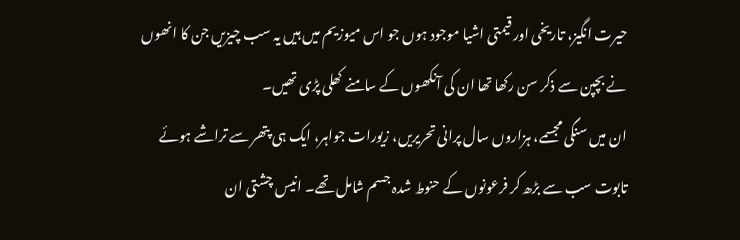حیرت انگیز، تاریخی اور قیمتی اشیا موجود ہوں جو اس میوزیم میں ہیں یہ سب چیزیں جن کا انھوں نے بچپن سے ذکر سن رکھا تھا ان کی آنکھوں کے سامنے کھلی پڑی تھیں۔
ان میں سنگی مجسمے، ہزاروں سال پرانی تحریریں، زیورات جواہر، ایک ہی پتھر سے تراشے ہوئے تابوت سب سے بڑھ کر فرعونوں کے حنوط شدہ جسم شامل تھے۔ انیس چشتی ان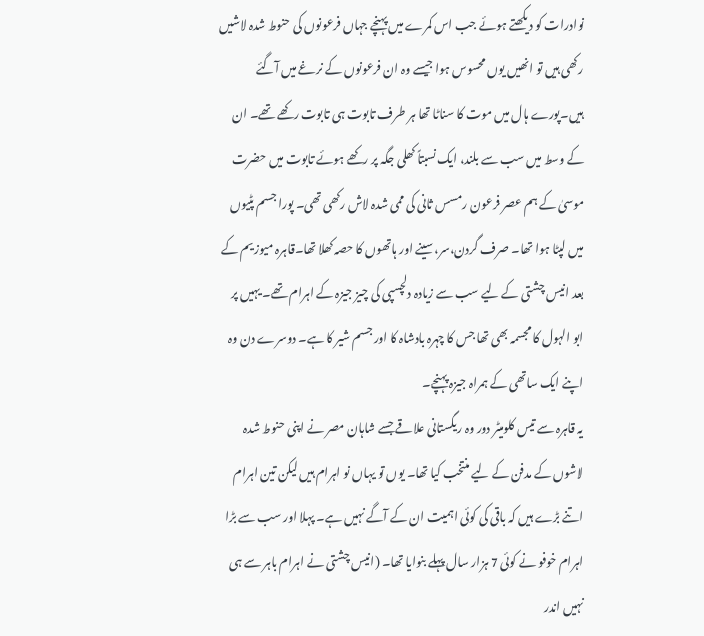نوادرات کو دیکھتے ہوئے جب اس کمرے میں پہنچے جہاں فرعونوں کی حنوط شدہ لاشیں رکھی ہیں تو انھیں یوں محسوس ہوا جیسے وہ ان فرعونوں کے نرغے میں آگئے ہیں۔پورے ہال میں موت کا سناٹا تھا ہر طرف تابوت ہی تابوت رکھے تھے۔ ان کے وسط میں سب سے بلند، ایک نسبتاً کھلی جگہ پر رکھے ہوئے تابوت میں حضرت موسیٰ کے ہم عصر فرعون رمسس ثانی کی ممی شدہ لاش رکھی تھی۔ پورا جسم پٹیوں میں لپٹا ہوا تھا۔ صرف گردن،سر،سینے اور ہاتھوں کا حصہ کھلا تھا۔قاہرہ میوزیم کے بعد انیس چشتی کے لیے سب سے زیادہ دلچسپی کی چیز جیزہ کے اہرام تھے۔ یہیں پر ابو الہول کا مجسمہ بھی تھا جس کا چہرہ بادشاہ کا اور جسم شیر کا ہے۔ دوسرے دن وہ اپنے ایک ساتھی کے ہمراہ جیزہ پہنچے۔
یہ قاہرہ سے تیس کلومیٹر دور وہ ریگستانی علاقے جسے شاہان مصر نے اپنی حنوط شدہ لاشوں کے مدفن کے لیے منتخب کیا تھا۔ یوں تو یہاں نو اہرام ہیں لیکن تین اہرام اتنے بڑے ہیں کہ باقی کی کوئی اہمیت ان کے آگے نہیں ہے۔ پہلا اور سب سے بڑا اہرام خوفو نے کوئی 7 ہزار سال پہلے بنوایا تھا۔ (انیس چشتی نے اہرام باہر سے ہی نہیں اندر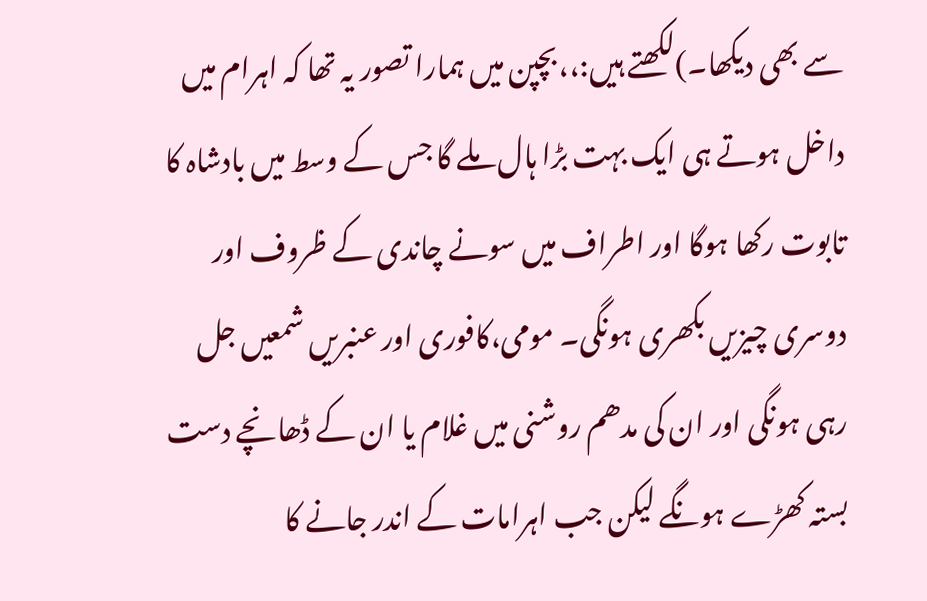سے بھی دیکھا۔)لکھتے ہیں:،،بچپن میں ہمارا تصور یہ تھا کہ اہرام میں داخل ہوتے ہی ایک بہت بڑا ہال ملے گا جس کے وسط میں بادشاہ کا تابوت رکھا ہوگا اور اطراف میں سونے چاندی کے ظروف اور دوسری چیزیں بکھری ہونگی۔ مومی،کافوری اور عنبریں شمعیں جل رہی ہونگی اور ان کی مدھم روشنی میں غلام یا ان کے ڈھانچے دست بستہ کھڑے ہونگے لیکن جب اہرامات کے اندر جانے کا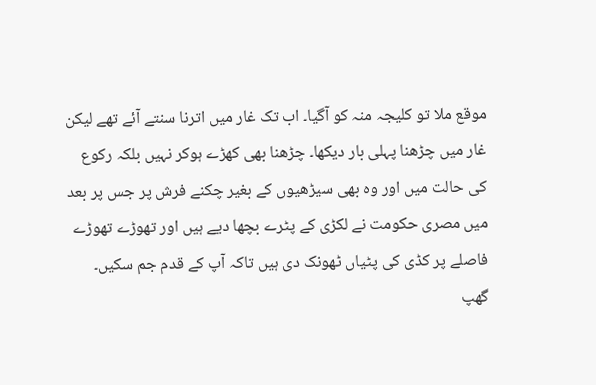موقع ملا تو کلیجہ منہ کو آگیا۔ اب تک غار میں اترنا سنتے آئے تھے لیکن غار میں چڑھنا پہلی بار دیکھا۔ چڑھنا بھی کھڑے ہوکر نہیں بلکہ رکوع کی حالت میں اور وہ بھی سیڑھیوں کے بغیر چکنے فرش پر جس پر بعد میں مصری حکومت نے لکڑی کے پٹرے بچھا دیے ہیں اور تھوڑے تھوڑے فاصلے پر کڈی کی پٹیاں ٹھونک دی ہیں تاکہ آپ کے قدم جم سکیں۔ گھپ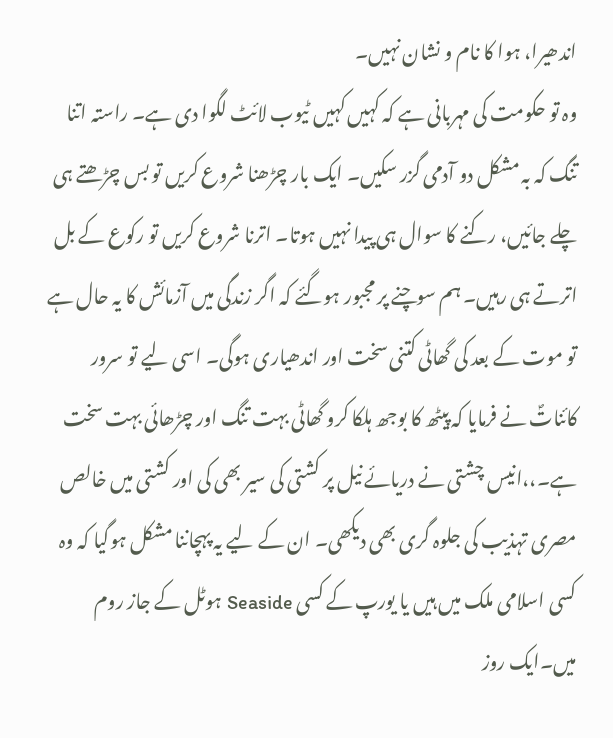اندھیرا، ہوا کا نام و نشان نہیں۔
وہ تو حکومت کی مہربانی ہے کہ کہیں کہیں ٹیوب لائٹ لگوا دی ہے۔ راستہ اتنا تنگ کہ بہ مشکل دو آدمی گزر سکیں۔ ایک بار چڑھنا شروع کریں تو بس چڑھتے ہی چلے جائیں، رکنے کا سوال ہی پیدا نہیں ہوتا۔ اترنا شروع کریں تو رکوع کے بل اترتے ہی رہیں۔ ہم سوچنے پر مجبور ہوگئے کہ اگر زندگی میں آزمائش کا یہ حال ہے تو موت کے بعد کی گھاٹی کتنی سخت اور اندھیاری ہوگی۔ اسی لیے تو سرور کائناتؐ نے فرمایا کہ پیٹھ کا بوجھ ہلکا کرو گھاٹی بہت تنگ اور چڑھائی بہت سخت ہے۔،،انیس چشتی نے دریائے نیل پر کشتی کی سیر بھی کی اور کشتی میں خالص مصری تہذیب کی جلوہ گری بھی دیکھی۔ ان کے لیے یہ پہچاننا مشکل ہوگیا کہ وہ کسی اسلامی ملک میں ہیں یا یورپ کے کسی Seaside ہوٹل کے جاز روم میں۔ایک روز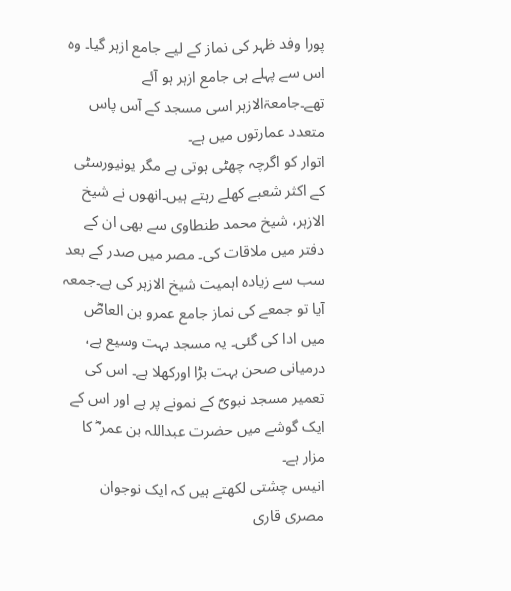پورا وفد ظہر کی نماز کے لیے جامع ازہر گیا۔ وہ اس سے پہلے ہی جامع ازہر ہو آئے تھے۔جامعۃالازہر اسی مسجد کے آس پاس متعدد عمارتوں میں ہے۔
اتوار کو اگرچہ چھٹی ہوتی ہے مگر یونیورسٹی کے اکثر شعبے کھلے رہتے ہیں۔انھوں نے شیخ الازہر، شیخ محمد طنطاوی سے بھی ان کے دفتر میں ملاقات کی۔ مصر میں صدر کے بعد سب سے زیادہ اہمیت شیخ الازہر کی ہے۔جمعہ آیا تو جمعے کی نماز جامع عمرو بن العاصؓ میں ادا کی گئی۔ یہ مسجد بہت وسیع ہے، درمیانی صحن بہت بڑا اورکھلا ہے۔ اس کی تعمیر مسجد نبویؐ کے نمونے پر ہے اور اس کے ایک گوشے میں حضرت عبداللہ بن عمر ؓ کا مزار ہے۔
انیس چشتی لکھتے ہیں کہ ایک نوجوان مصری قاری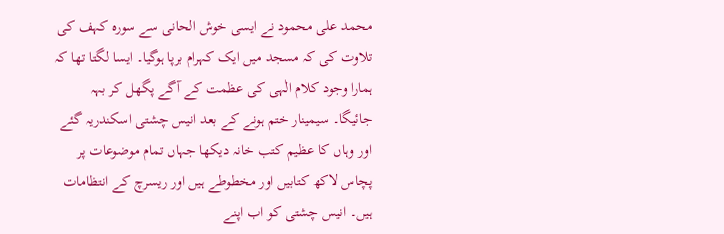محمد علی محمود نے ایسی خوش الحانی سے سورہ کہف کی تلاوت کی کہ مسجد میں ایک کہرام برپا ہوگیا۔ ایسا لگتا تھا کہ ہمارا وجود کلام الٰہی کی عظمت کے آگے پگھل کر بہہ جائیگا۔ سیمینار ختم ہونے کے بعد انیس چشتی اسکندریہ گئے اور وہاں کا عظیم کتب خانہ دیکھا جہاں تمام موضوعات پر پچاس لاکھ کتابیں اور مخطوطے ہیں اور ریسرچ کے انتظامات ہیں۔ انیس چشتی کو اب اپنے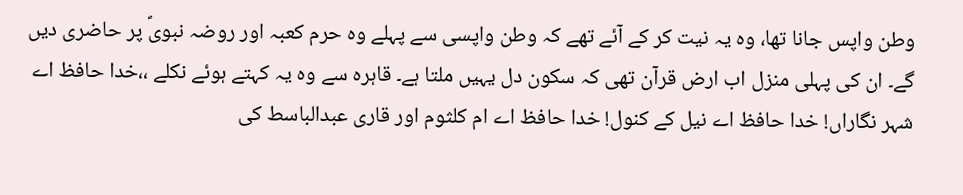وطن واپس جانا تھا، وہ یہ نیت کر کے آئے تھے کہ وطن واپسی سے پہلے وہ حرم کعبہ اور روضہ نبویؐ پر حاضری دیں گے۔ ان کی پہلی منزل اب ارض قرآن تھی کہ سکون دل یہیں ملتا ہے۔ قاہرہ سے وہ یہ کہتے ہوئے نکلے ،،خدا حافظ اے شہر نگاراں! خدا حافظ اے نیل کے کنول! خدا حافظ اے ام کلثوم اور قاری عبدالباسط کی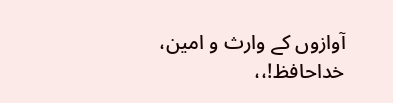آوازوں کے وارث و امین، خداحافظ!،،